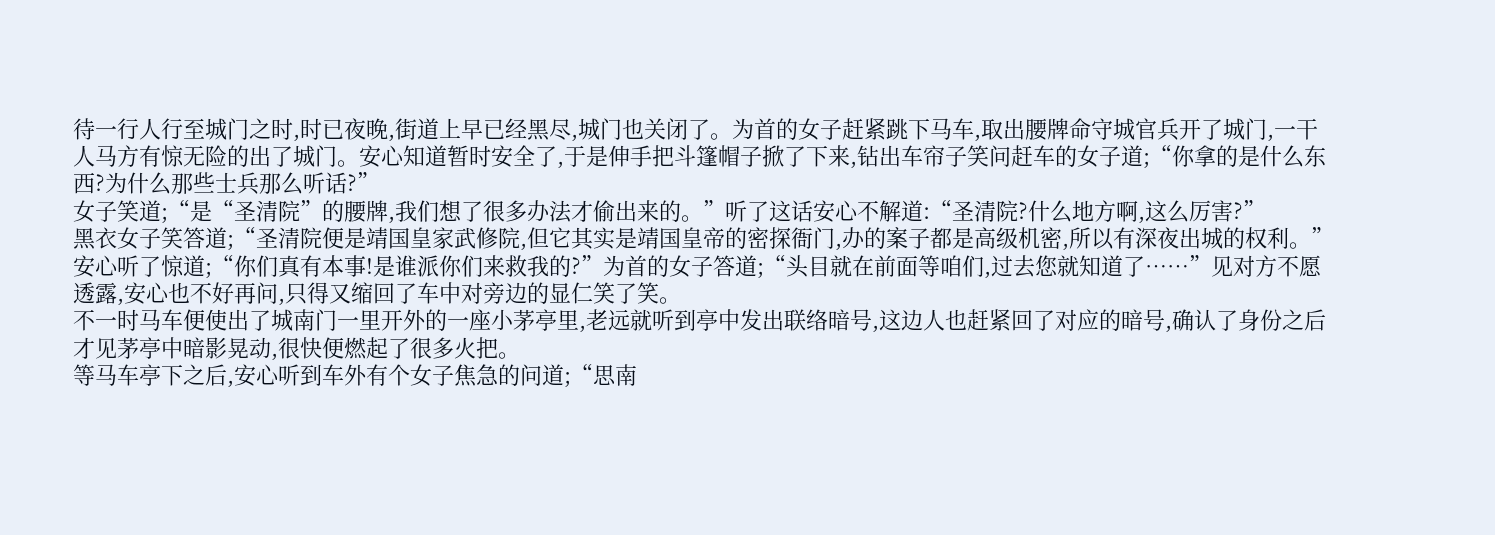待一行人行至城门之时,时已夜晚,街道上早已经黑尽,城门也关闭了。为首的女子赶紧跳下马车,取出腰牌命守城官兵开了城门,一干人马方有惊无险的出了城门。安心知道暂时安全了,于是伸手把斗篷帽子掀了下来,钻出车帘子笑问赶车的女子道;“你拿的是什么东西?为什么那些士兵那么听话?”
女子笑道;“是“圣清院”的腰牌,我们想了很多办法才偷出来的。”听了这话安心不解道:“圣清院?什么地方啊,这么厉害?”
黑衣女子笑答道;“圣清院便是靖国皇家武修院,但它其实是靖国皇帝的密探衙门,办的案子都是高级机密,所以有深夜出城的权利。”安心听了惊道;“你们真有本事!是谁派你们来救我的?”为首的女子答道;“头目就在前面等咱们,过去您就知道了……”见对方不愿透露,安心也不好再问,只得又缩回了车中对旁边的显仁笑了笑。
不一时马车便使出了城南门一里开外的一座小茅亭里,老远就听到亭中发出联络暗号,这边人也赶紧回了对应的暗号,确认了身份之后才见茅亭中暗影晃动,很快便燃起了很多火把。
等马车亭下之后,安心听到车外有个女子焦急的问道;“思南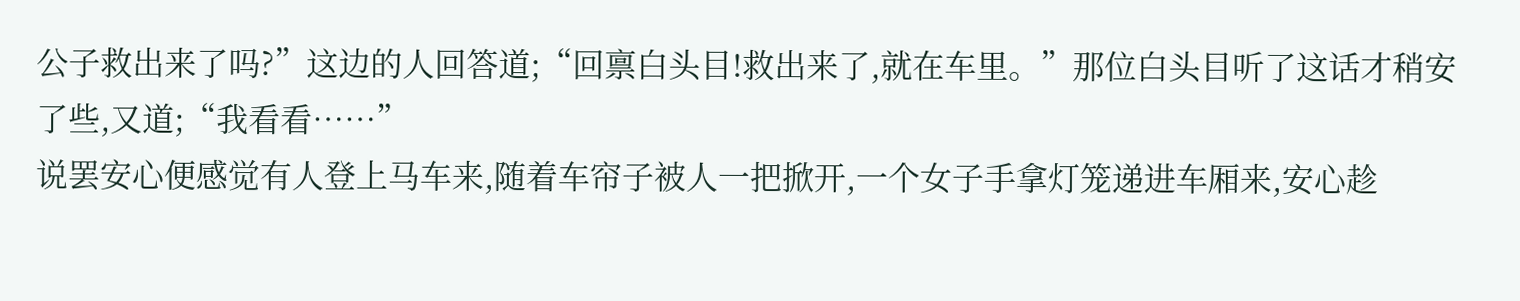公子救出来了吗?”这边的人回答道;“回禀白头目!救出来了,就在车里。”那位白头目听了这话才稍安了些,又道;“我看看……”
说罢安心便感觉有人登上马车来,随着车帘子被人一把掀开,一个女子手拿灯笼递进车厢来,安心趁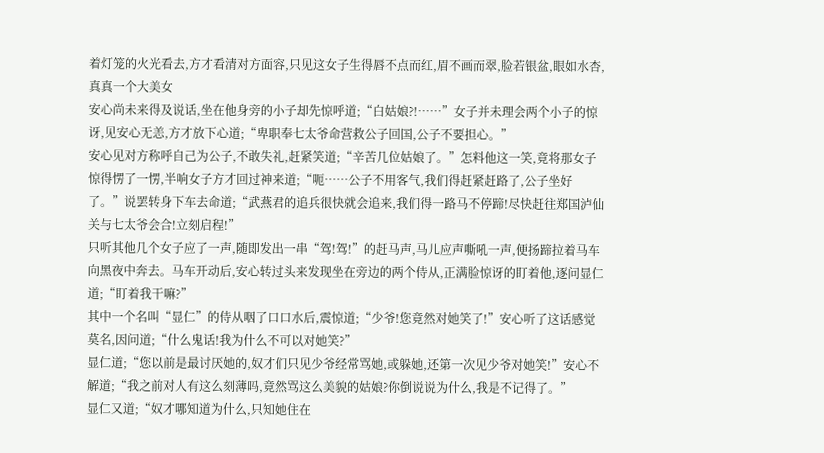着灯笼的火光看去,方才看清对方面容,只见这女子生得唇不点而红,眉不画而翠,脸若银盆,眼如水杏,真真一个大美女
安心尚未来得及说话,坐在他身旁的小子却先惊呼道;“白姑娘?!……”女子并未理会两个小子的惊讶,见安心无恙,方才放下心道;“卑职奉七太爷命营救公子回国,公子不要担心。”
安心见对方称呼自己为公子,不敢失礼,赶紧笑道;“辛苦几位姑娘了。”怎料他这一笑,竟将那女子惊得愣了一愣,半响女子方才回过神来道;“呃……公子不用客气,我们得赶紧赶路了,公子坐好了。”说罢转身下车去命道;“武燕君的追兵很快就会追来,我们得一路马不停蹄!尽快赶往郑国泸仙关与七太爷会合!立刻启程!”
只听其他几个女子应了一声,随即发出一串“驾!驾!”的赶马声,马儿应声嘶吼一声,便扬蹄拉着马车向黑夜中奔去。马车开动后,安心转过头来发现坐在旁边的两个侍从,正满脸惊讶的盯着他,逐问显仁道;“盯着我干嘛?”
其中一个名叫“显仁”的侍从咽了口口水后,震惊道;“少爷!您竟然对她笑了!”安心听了这话感觉莫名,因问道;“什么鬼话!我为什么不可以对她笑?”
显仁道;“您以前是最讨厌她的,奴才们只见少爷经常骂她,或躲她,还第一次见少爷对她笑!”安心不解道;“我之前对人有这么刻薄吗,竟然骂这么美貌的姑娘?你倒说说为什么,我是不记得了。”
显仁又道;“奴才哪知道为什么,只知她住在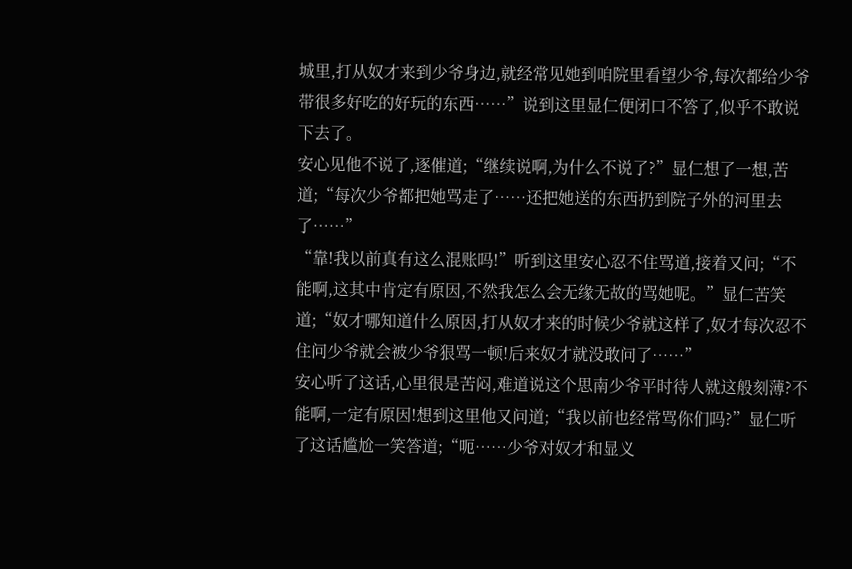城里,打从奴才来到少爷身边,就经常见她到咱院里看望少爷,每次都给少爷带很多好吃的好玩的东西……”说到这里显仁便闭口不答了,似乎不敢说下去了。
安心见他不说了,逐催道;“继续说啊,为什么不说了?”显仁想了一想,苦道;“每次少爷都把她骂走了……还把她送的东西扔到院子外的河里去了……”
“靠!我以前真有这么混账吗!”听到这里安心忍不住骂道,接着又问;“不能啊,这其中肯定有原因,不然我怎么会无缘无故的骂她呢。”显仁苦笑道;“奴才哪知道什么原因,打从奴才来的时候少爷就这样了,奴才每次忍不住问少爷就会被少爷狠骂一顿!后来奴才就没敢问了……”
安心听了这话,心里很是苦闷,难道说这个思南少爷平时待人就这般刻薄?不能啊,一定有原因!想到这里他又问道;“我以前也经常骂你们吗?”显仁听了这话尴尬一笑答道;“呃……少爷对奴才和显义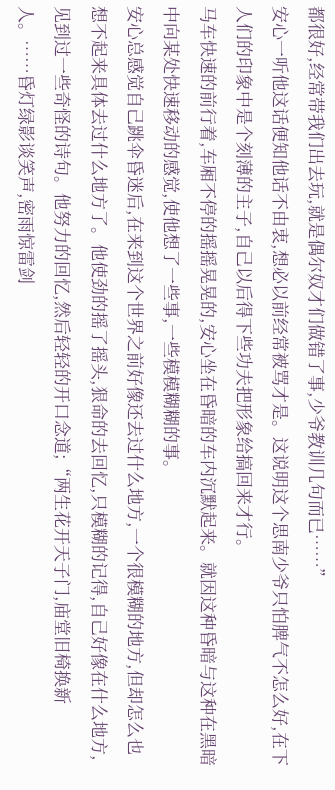都很好,经常带我们出去玩,就是偶尔奴才们做错了事,少爷教训几句而已……”
安心一听他这话便知他话不由衷,想必以前经常被骂才是。这说明这个思南少爷只怕脾气不怎么好,在下人们的印象中是个刻薄的主子,自己以后得下些功夫把形象给搞回来才行。
马车快速的前行着,车厢不停的摇摇晃晃的,安心坐在昏暗的车内沉默起来。就因这种昏暗与这种在黑暗中向某处快速移动的感觉,使他想了一些事,一些模模糊糊的事。
安心总感觉自己跳伞昏迷后,在来到这个世界之前好像还去过什么地方,一个很模糊的地方,但却怎么也想不起来具体去过什么地方了。他使劲的摇了摇头,狠命的去回忆,只模糊的记得,自己好像在什么地方,见到过一些奇怪的诗句。他努力的回忆,然后轻轻的开口念道;“两生花开天子门,庙堂旧椅换新人。……昏灯绿影谈笑声,密雨惊雷剑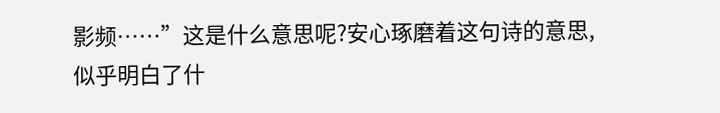影频……”这是什么意思呢?安心琢磨着这句诗的意思,似乎明白了什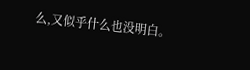么,又似乎什么也没明白。